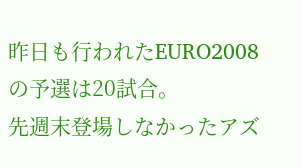昨日も行われたEURO2008の予選は20試合。
先週末登場しなかったアズ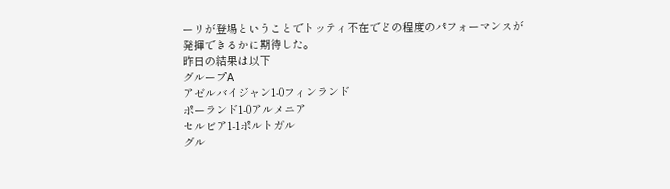ーリが登場ということでトッティ不在でどの程度のパフォーマンスが発揮できるかに期待した。
昨日の結果は以下
グループA
アゼルバイジャン1-0フィンランド
ポーランド1-0アルメニア
セルビア1-1ポルトガル
グル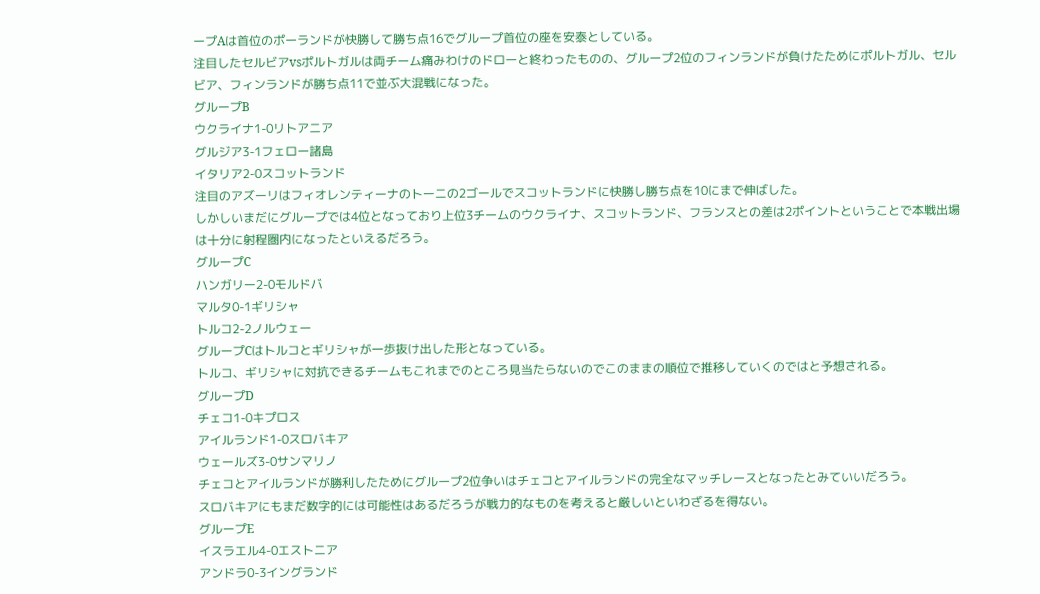ープAは首位のポーランドが快勝して勝ち点16でグループ首位の座を安泰としている。
注目したセルビアvsポルトガルは両チーム痛みわけのドローと終わったものの、グループ2位のフィンランドが負けたためにポルトガル、セルビア、フィンランドが勝ち点11で並ぶ大混戦になった。
グループB
ウクライナ1-0リトアニア
グルジア3-1フェロー諸島
イタリア2-0スコットランド
注目のアズーリはフィオレンティーナのトーニの2ゴールでスコットランドに快勝し勝ち点を10にまで伸ばした。
しかしいまだにグループでは4位となっており上位3チームのウクライナ、スコットランド、フランスとの差は2ポイントということで本戦出場は十分に射程圏内になったといえるだろう。
グループC
ハンガリー2-0モルドバ
マルタ0-1ギリシャ
トルコ2-2ノルウェー
グループCはトルコとギリシャが一歩抜け出した形となっている。
トルコ、ギリシャに対抗できるチームもこれまでのところ見当たらないのでこのままの順位で推移していくのではと予想される。
グループD
チェコ1-0キプロス
アイルランド1-0スロバキア
ウェールズ3-0サンマリノ
チェコとアイルランドが勝利したためにグループ2位争いはチェコとアイルランドの完全なマッチレースとなったとみていいだろう。
スロバキアにもまだ数字的には可能性はあるだろうが戦力的なものを考えると厳しいといわざるを得ない。
グループE
イスラエル4-0エストニア
アンドラ0-3イングランド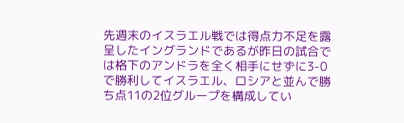先週末のイスラエル戦では得点力不足を露呈したイングランドであるが昨日の試合では格下のアンドラを全く相手にせずに3-0で勝利してイスラエル、ロシアと並んで勝ち点11の2位グループを構成してい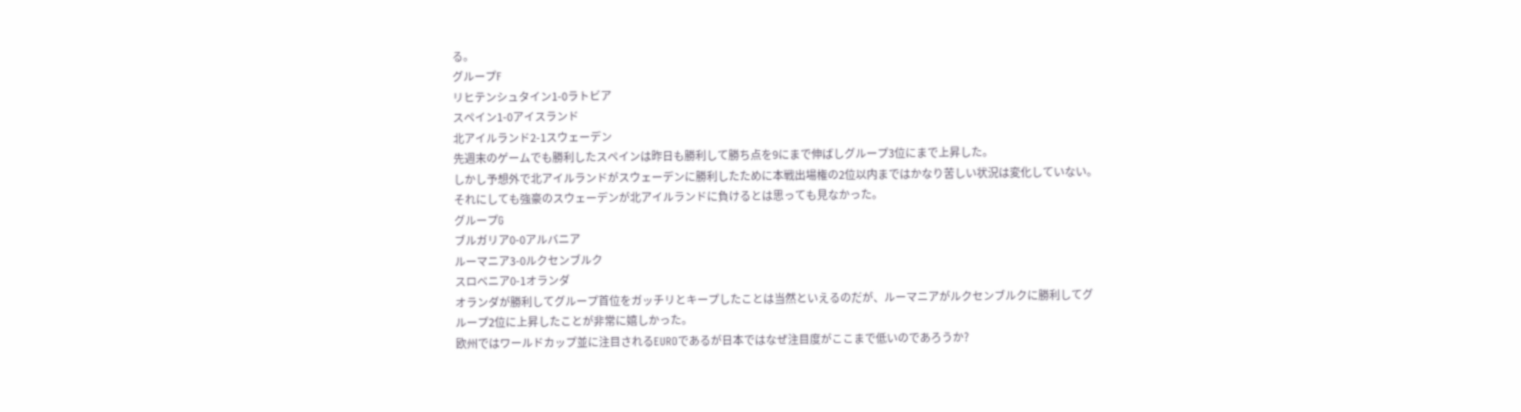る。
グループF
リヒテンシュタイン1-0ラトビア
スペイン1-0アイスランド
北アイルランド2-1スウェーデン
先週末のゲームでも勝利したスペインは昨日も勝利して勝ち点を9にまで伸ばしグループ3位にまで上昇した。
しかし予想外で北アイルランドがスウェーデンに勝利したために本戦出場権の2位以内まではかなり苦しい状況は変化していない。
それにしても強豪のスウェーデンが北アイルランドに負けるとは思っても見なかった。
グループG
ブルガリア0-0アルバニア
ルーマニア3-0ルクセンブルク
スロベニア0-1オランダ
オランダが勝利してグループ首位をガッチリとキープしたことは当然といえるのだが、ルーマニアがルクセンブルクに勝利してグループ2位に上昇したことが非常に嬉しかった。
欧州ではワールドカップ並に注目されるEUROであるが日本ではなぜ注目度がここまで低いのであろうか?